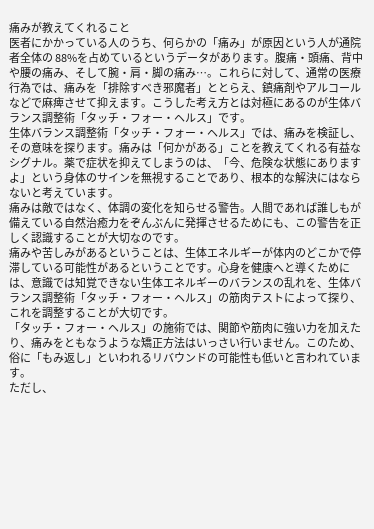痛みが教えてくれること
医者にかかっている人のうち、何らかの「痛み」が原因という人が通院者全体の 88%を占めているというデータがあります。腹痛・頭痛、背中や腰の痛み、そして腕・肩・脚の痛み…。これらに対して、通常の医療行為では、痛みを「排除すべき邪魔者」ととらえ、鎮痛剤やアルコールなどで麻痺させて抑えます。こうした考え方とは対極にあるのが生体バランス調整術「タッチ・フォー・ヘルス」です。
生体バランス調整術「タッチ・フォー・ヘルス」では、痛みを検証し、その意味を探ります。痛みは「何かがある」ことを教えてくれる有益なシグナル。薬で症状を抑えてしまうのは、「今、危険な状態にありますよ」という身体のサインを無視することであり、根本的な解決にはならないと考えています。
痛みは敵ではなく、体調の変化を知らせる警告。人間であれば誰しもが備えている自然治癒力をぞんぶんに発揮させるためにも、この警告を正しく認識することが大切なのです。
痛みや苦しみがあるということは、生体エネルギーが体内のどこかで停滞している可能性があるということです。心身を健康へと導くためには、意識では知覚できない生体エネルギーのバランスの乱れを、生体バランス調整術「タッチ・フォー・ヘルス」の筋肉テストによって探り、これを調整することが大切です。
「タッチ・フォー・ヘルス」の施術では、関節や筋肉に強い力を加えたり、痛みをともなうような矯正方法はいっさい行いません。このため、俗に「もみ返し」といわれるリバウンドの可能性も低いと言われています。
ただし、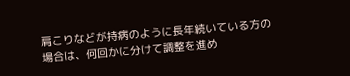肩こりなどが持病のように長年続いている方の場合は、何回かに分けて調整を進め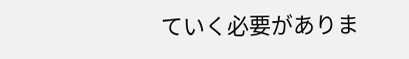ていく必要がありま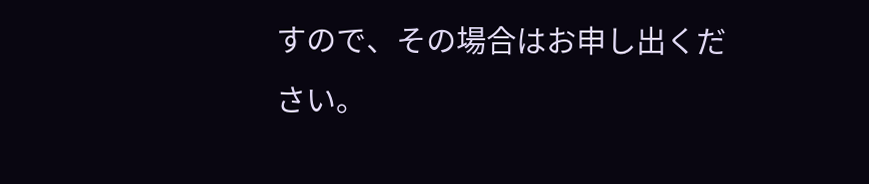すので、その場合はお申し出ください。